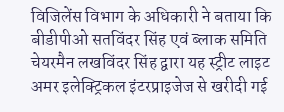विजिलेंस विभाग के अधिकारी ने बताया कि बीडीपीओ सतविंदर सिंह एवं ब्लाक समिति चेयरमैन लखविंदर सिंह द्वारा यह स्ट्रीट लाइट अमर इलेक्ट्रिकल इंटरप्राइजेज से खरीदी गई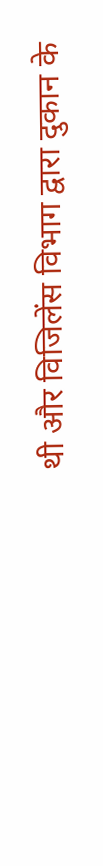थी और विजिलेंस विभाग द्वारा दुकान के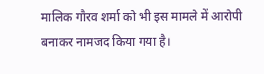मालिक गौरव शर्मा को भी इस मामले में आरोपी बनाकर नामजद किया गया है।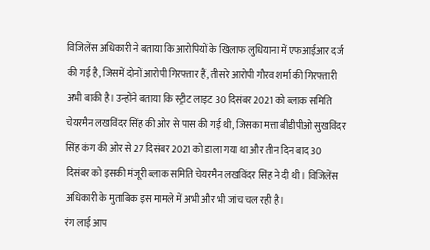विजिलेंस अधिकारी ने बताया कि आरोपियों के खिलाफ लुधियाना में एफआईआर दर्ज की गई है, जिसमें दोनों आरोपी गिरफ्तार हैं, तीसरे आरोपी गौरव शर्मा की गिरफ्तारी अभी बाकी है। उन्होंने बताया कि स्ट्रीट लाइट 30 दिसंबर 2021 को ब्लाक समिति चेयरमैन लखविंदर सिंह की ओर से पास की गई थी, जिसका मत्ता बीडीपीओ सुखविंदर सिंह कंग की ओर से 27 दिसंबर 2021 को डाला गया था और तीन दिन बाद 30 दिसंबर को इसकी मंजूरी ब्लाक समिति चेयरमैन लखविंदर सिंह ने दी थी। विजिलेंस अधिकारी के मुताबिक इस मामले में अभी और भी जांच चल रही है।
रंग लाई आप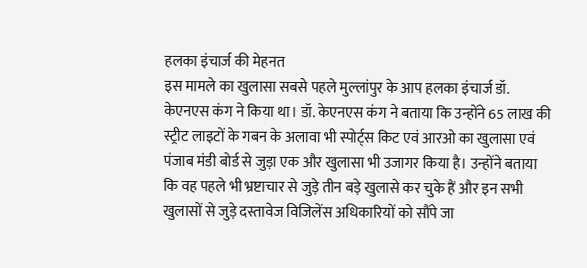हलका इंचार्ज की मेहनत
इस मामले का खुलासा सबसे पहले मुल्लांपुर के आप हलका इंचार्ज डॉ. केएनएस कंग ने किया था। डॉ. केएनएस कंग ने बताया कि उन्होंने 65 लाख की स्ट्रीट लाइटों के गबन के अलावा भी स्पोर्ट्स किट एवं आरओ का खुलासा एवं पंजाब मंडी बोर्ड से जुड़ा एक और खुलासा भी उजागर किया है। उन्होंने बताया कि वह पहले भी भ्रष्टाचार से जुड़े तीन बड़े खुलासे कर चुके हैं और इन सभी खुलासों से जुड़े दस्तावेज विजिलेंस अधिकारियों को सौंपे जा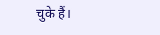चुके हैं।